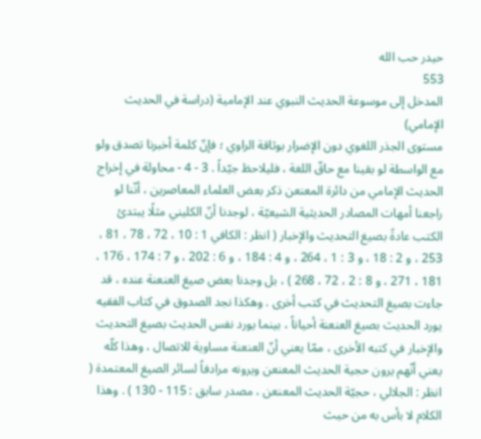حيدر حب الله
553
المدخل إلى موسوعة الحديث النبوي عند الإمامية (دراسة في الحديث الإمامي)
مستوى الجذر اللغوي دون الإضرار بوثاقة الراوي ؛ فإنّ كلمة أخبرنا تصدق ولو مع الواسطة لو بقينا مع حاقّ اللغة ، فليلاحظ جيّداً . 3 - 4 - محاولة في إخراج الحديث الإمامي من دائرة المعنعن ذكر بعض العلماء المعاصرين ، أنّنا لو راجعنا أمهات المصادر الحديثية الشيعيّة ، لوجدنا أنّ الكليني مثلًا يبتدئ الكتب عادةً بصيغ التحديث والإخبار ( انظر : الكافي 1 : 10 ، 72 ، 78 ، 81 ، 253 ، و 2 : 18 ، و 3 : 1 ، 264 ، و 4 : 184 ، و 6 : 202 ، و 7 : 174 ، 176 ، 181 ، 271 ، و 8 : 2 ، 72 ، 268 ) ، بل وجدنا بعض صيغ العنعنة عنده ، قد جاءت بصيغ التحديث في كتب أخرى . وهكذا نجد الصدوق في كتاب الفقيه يورد الحديث بصيغ العنعنة أحياناً ، بينما يورد نفس الحديث بصيغ التحديث والإخبار في كتبه الأخرى ، ممّا يعني أنّ العنعنة مساوية للاتصال ، وهذا كلّه يعني أنّهم يرون حجية الحديث المعنعن ويرونه مرادفاً لسائر الصيغ المعتمدة ( انظر : الجلالي ، حجيّة الحديث المعنعن ، مصدر سابق : 115 - 130 ) . وهذا الكلام لا بأس به من حيث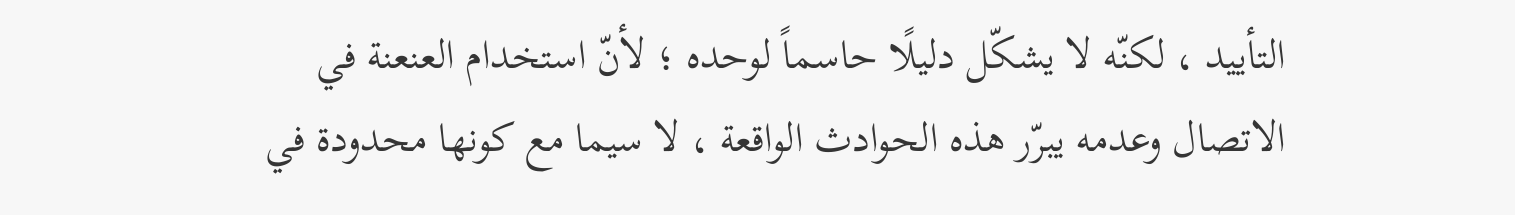التأييد ، لكنّه لا يشكّل دليلًا حاسماً لوحده ؛ لأنّ استخدام العنعنة في الاتصال وعدمه يبرّر هذه الحوادث الواقعة ، لا سيما مع كونها محدودة في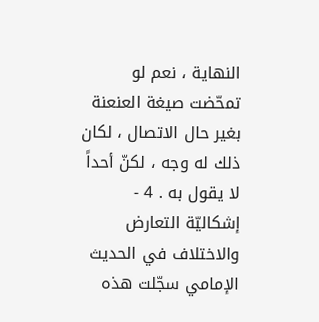النهاية ، نعم لو تمحّضت صيغة العنعنة بغير حال الاتصال ، لكان ذلك له وجه ، لكنّ أحداً لا يقول به . 4 - إشكاليّة التعارض والاختلاف في الحديث الإمامي سجّلت هذه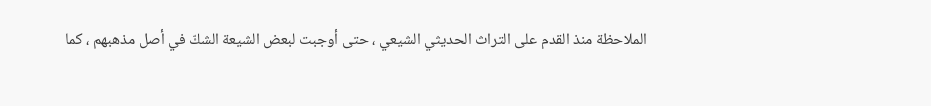الملاحظة منذ القدم على التراث الحديثي الشيعي ، حتى أوجبت لبعض الشيعة الشكّ في أصل مذهبهم ، كما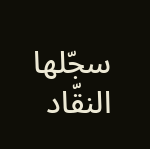سجّلها النقّاد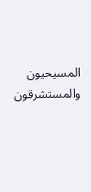المسيحيون والمستشرقون